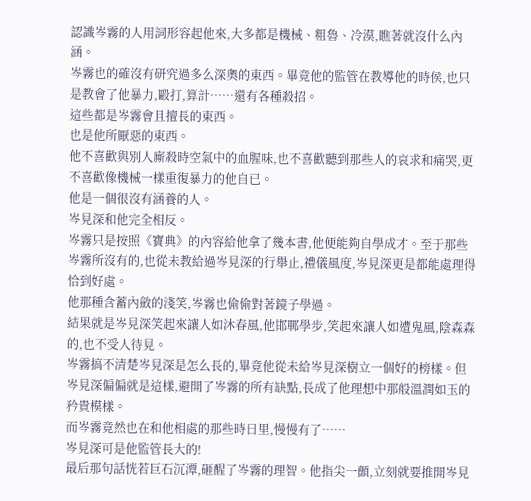認識岑霧的人用詞形容起他來,大多都是機械、粗魯、冷漠,瞧著就沒什么內涵。
岑霧也的確沒有研究過多么深奧的東西。畢竟他的監管在教導他的時侯,也只是教會了他暴力,毆打,算計……還有各種殺招。
這些都是岑霧會且擅長的東西。
也是他所厭惡的東西。
他不喜歡與別人廝殺時空氣中的血腥味,也不喜歡聽到那些人的哀求和痛哭,更不喜歡像機械一樣重復暴力的他自已。
他是一個很沒有涵養的人。
岑見深和他完全相反。
岑霧只是按照《寶典》的內容給他拿了幾本書,他便能夠自學成才。至于那些岑霧所沒有的,也從未教給過岑見深的行舉止,禮儀風度,岑見深更是都能處理得恰到好處。
他那種含蓄內斂的淺笑,岑霧也偷偷對著鏡子學過。
結果就是岑見深笑起來讓人如沐春風,他邯鄲學步,笑起來讓人如遭鬼風,陰森森的,也不受人待見。
岑霧搞不清楚岑見深是怎么長的,畢竟他從未給岑見深樹立一個好的榜樣。但岑見深偏偏就是這樣,避開了岑霧的所有缺點,長成了他理想中那般溫潤如玉的矜貴模樣。
而岑霧竟然也在和他相處的那些時日里,慢慢有了……
岑見深可是他監管長大的!
最后那句話恍若巨石沉潭,砸醒了岑霧的理智。他指尖一顫,立刻就要推開岑見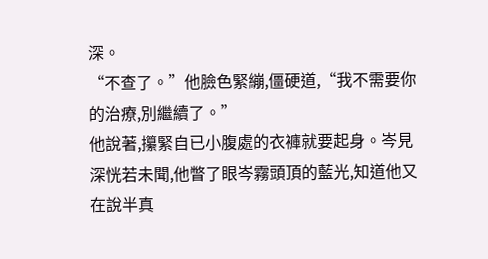深。
“不查了。”他臉色緊繃,僵硬道,“我不需要你的治療,別繼續了。”
他說著,攥緊自已小腹處的衣褲就要起身。岑見深恍若未聞,他瞥了眼岑霧頭頂的藍光,知道他又在說半真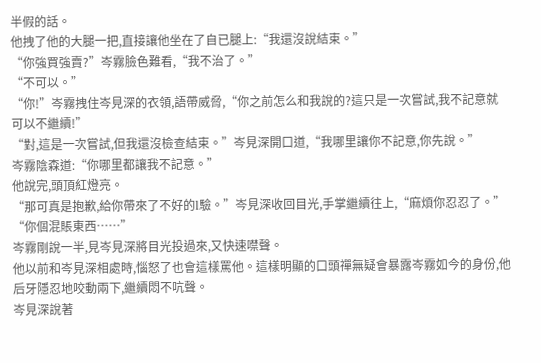半假的話。
他拽了他的大腿一把,直接讓他坐在了自已腿上:“我還沒說結束。”
“你強買強賣?”岑霧臉色難看,“我不治了。”
“不可以。”
“你!”岑霧拽住岑見深的衣領,語帶威脅,“你之前怎么和我說的?這只是一次嘗試,我不記意就可以不繼續!”
“對,這是一次嘗試,但我還沒檢查結束。”岑見深開口道,“我哪里讓你不記意,你先說。”
岑霧陰森道:“你哪里都讓我不記意。”
他說完,頭頂紅燈亮。
“那可真是抱歉,給你帶來了不好的l驗。”岑見深收回目光,手掌繼續往上,“麻煩你忍忍了。”
“你個混賬東西……”
岑霧剛說一半,見岑見深將目光投過來,又快速噤聲。
他以前和岑見深相處時,惱怒了也會這樣罵他。這樣明顯的口頭禪無疑會暴露岑霧如今的身份,他后牙隱忍地咬動兩下,繼續悶不吭聲。
岑見深說著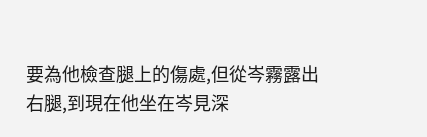要為他檢查腿上的傷處,但從岑霧露出右腿,到現在他坐在岑見深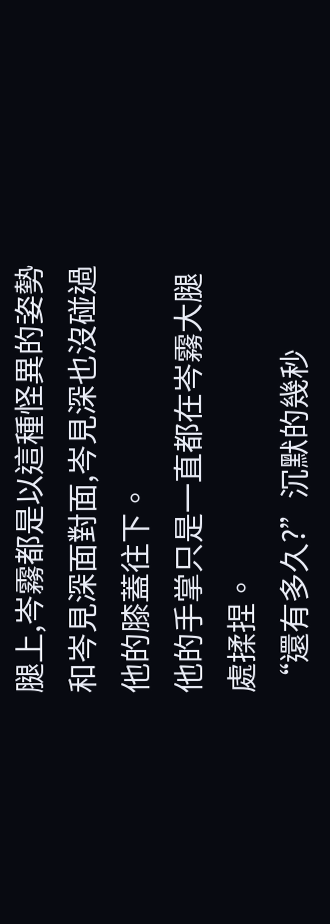腿上,岑霧都是以這種怪異的姿勢和岑見深面對面,岑見深也沒碰過他的膝蓋往下。
他的手掌只是一直都在岑霧大腿處揉捏。
“還有多久?”沉默的幾秒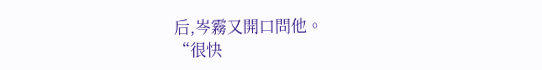后,岑霧又開口問他。
“很快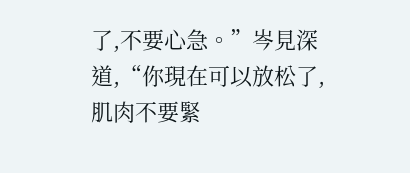了,不要心急。”岑見深道,“你現在可以放松了,肌肉不要緊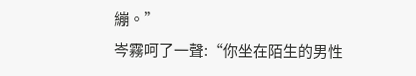繃。”
岑霧呵了一聲:“你坐在陌生的男性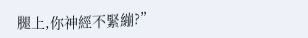腿上,你神經不緊繃?”